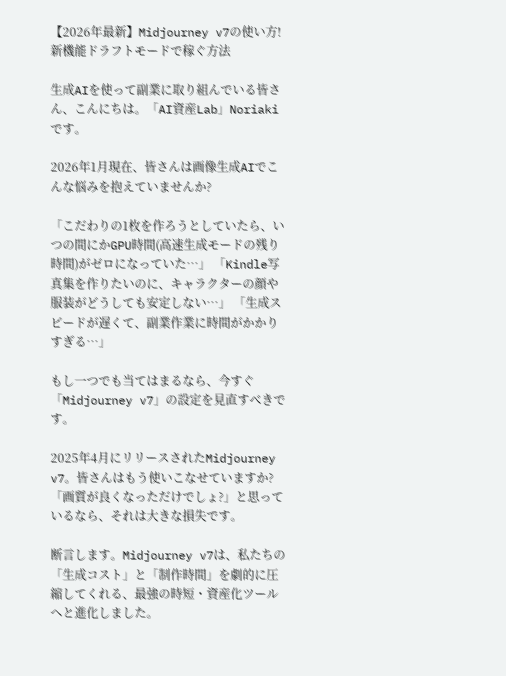【2026年最新】Midjourney v7の使い方!新機能ドラフトモードで稼ぐ方法

生成AIを使って副業に取り組んでいる皆さん、こんにちは。「AI資産Lab」Noriakiです。

2026年1月現在、皆さんは画像生成AIでこんな悩みを抱えていませんか?

「こだわりの1枚を作ろうとしていたら、いつの間にかGPU時間(高速生成モードの残り時間)がゼロになっていた…」 「Kindle写真集を作りたいのに、キャラクターの顔や服装がどうしても安定しない…」 「生成スピードが遅くて、副業作業に時間がかかりすぎる…」

もし一つでも当てはまるなら、今すぐ「Midjourney v7」の設定を見直すべきです。

2025年4月にリリースされたMidjourney v7。皆さんはもう使いこなせていますか?「画質が良くなっただけでしょ?」と思っているなら、それは大きな損失です。

断言します。Midjourney v7は、私たちの「生成コスト」と「制作時間」を劇的に圧縮してくれる、最強の時短・資産化ツールへと進化しました。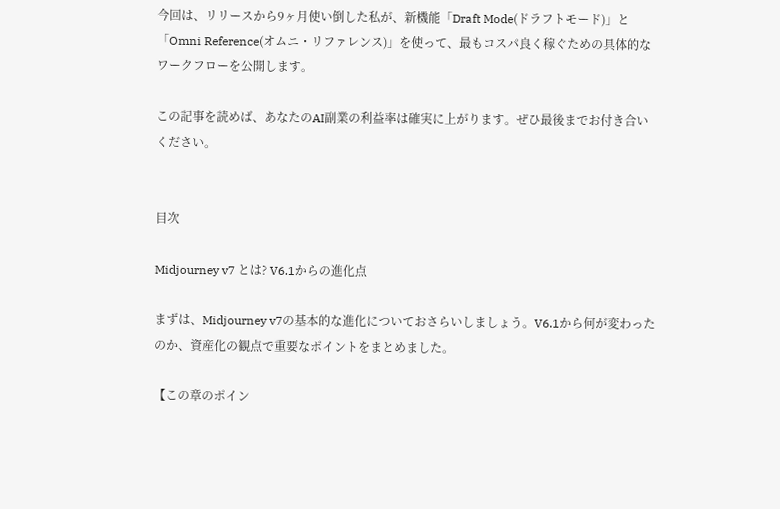今回は、リリースから9ヶ月使い倒した私が、新機能「Draft Mode(ドラフトモード)」と「Omni Reference(オムニ・リファレンス)」を使って、最もコスパ良く稼ぐための具体的なワークフローを公開します。

この記事を読めば、あなたのAI副業の利益率は確実に上がります。ぜひ最後までお付き合いください。


目次

Midjourney v7 とは? V6.1からの進化点

まずは、Midjourney v7の基本的な進化についておさらいしましょう。V6.1から何が変わったのか、資産化の観点で重要なポイントをまとめました。

【この章のポイン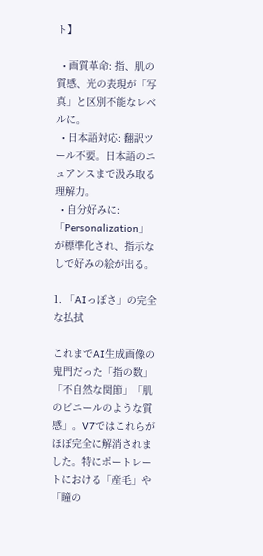ト】

  • 画質革命: 指、肌の質感、光の表現が「写真」と区別不能なレベルに。
  • 日本語対応: 翻訳ツール不要。日本語のニュアンスまで汲み取る理解力。
  • 自分好みに: 「Personalization」が標準化され、指示なしで好みの絵が出る。

1. 「AIっぽさ」の完全な払拭

これまでAI生成画像の鬼門だった「指の数」「不自然な関節」「肌のビニールのような質感」。V7ではこれらがほぼ完全に解消されました。特にポートレートにおける「産毛」や「瞳の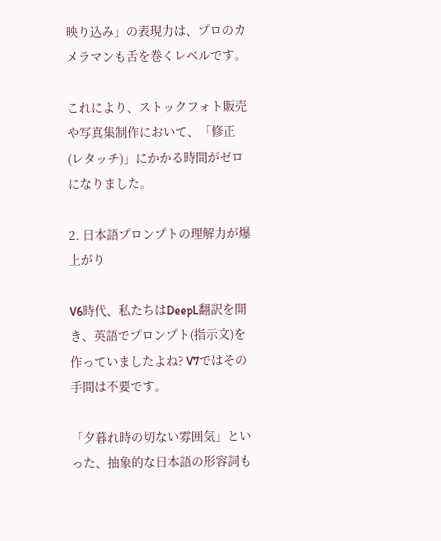映り込み」の表現力は、プロのカメラマンも舌を巻くレベルです。

これにより、ストックフォト販売や写真集制作において、「修正(レタッチ)」にかかる時間がゼロになりました。

2. 日本語プロンプトの理解力が爆上がり

V6時代、私たちはDeepL翻訳を開き、英語でプロンプト(指示文)を作っていましたよね? V7ではその手間は不要です。

「夕暮れ時の切ない雰囲気」といった、抽象的な日本語の形容詞も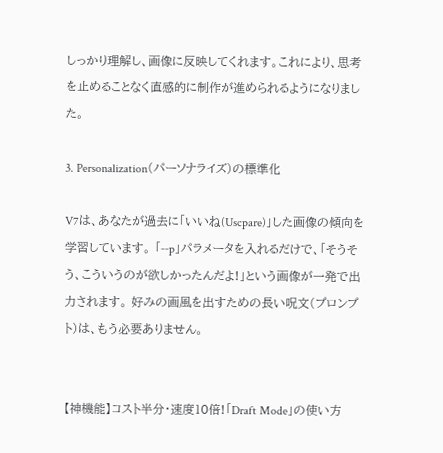しっかり理解し、画像に反映してくれます。これにより、思考を止めることなく直感的に制作が進められるようになりました。

3. Personalization(パーソナライズ)の標準化

V7は、あなたが過去に「いいね(Uscpare)」した画像の傾向を学習しています。 「--p」パラメータを入れるだけで、「そうそう、こういうのが欲しかったんだよ!」という画像が一発で出力されます。 好みの画風を出すための長い呪文(プロンプト)は、もう必要ありません。


【神機能】コスト半分・速度10倍!「Draft Mode」の使い方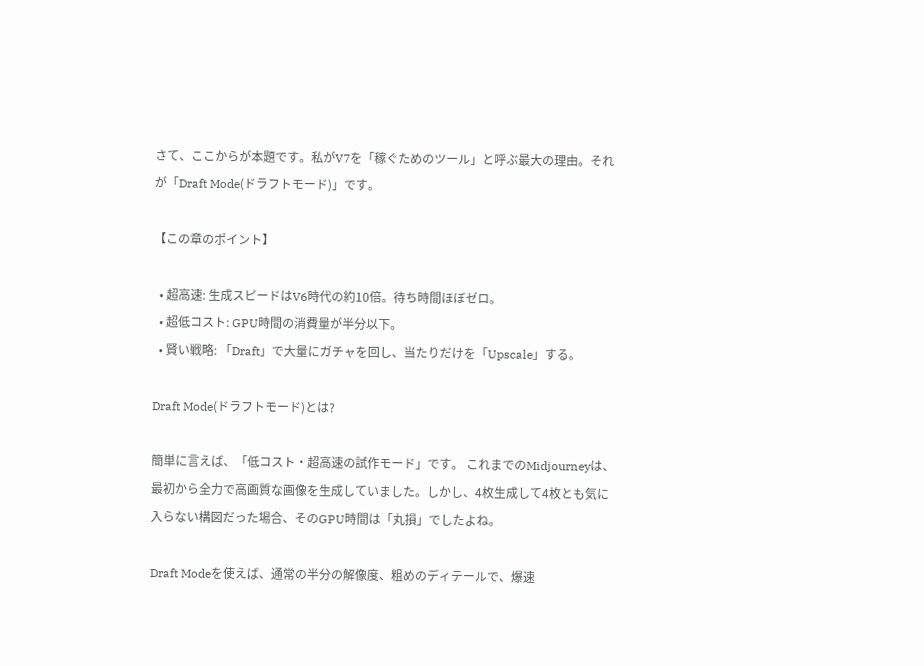さて、ここからが本題です。私がV7を「稼ぐためのツール」と呼ぶ最大の理由。それが「Draft Mode(ドラフトモード)」です。

【この章のポイント】

  • 超高速: 生成スピードはV6時代の約10倍。待ち時間ほぼゼロ。
  • 超低コスト: GPU時間の消費量が半分以下。
  • 賢い戦略: 「Draft」で大量にガチャを回し、当たりだけを「Upscale」する。

Draft Mode(ドラフトモード)とは?

簡単に言えば、「低コスト・超高速の試作モード」です。 これまでのMidjourneyは、最初から全力で高画質な画像を生成していました。しかし、4枚生成して4枚とも気に入らない構図だった場合、そのGPU時間は「丸損」でしたよね。

Draft Modeを使えば、通常の半分の解像度、粗めのディテールで、爆速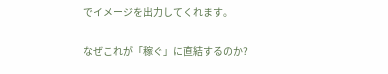でイメージを出力してくれます。

なぜこれが「稼ぐ」に直結するのか?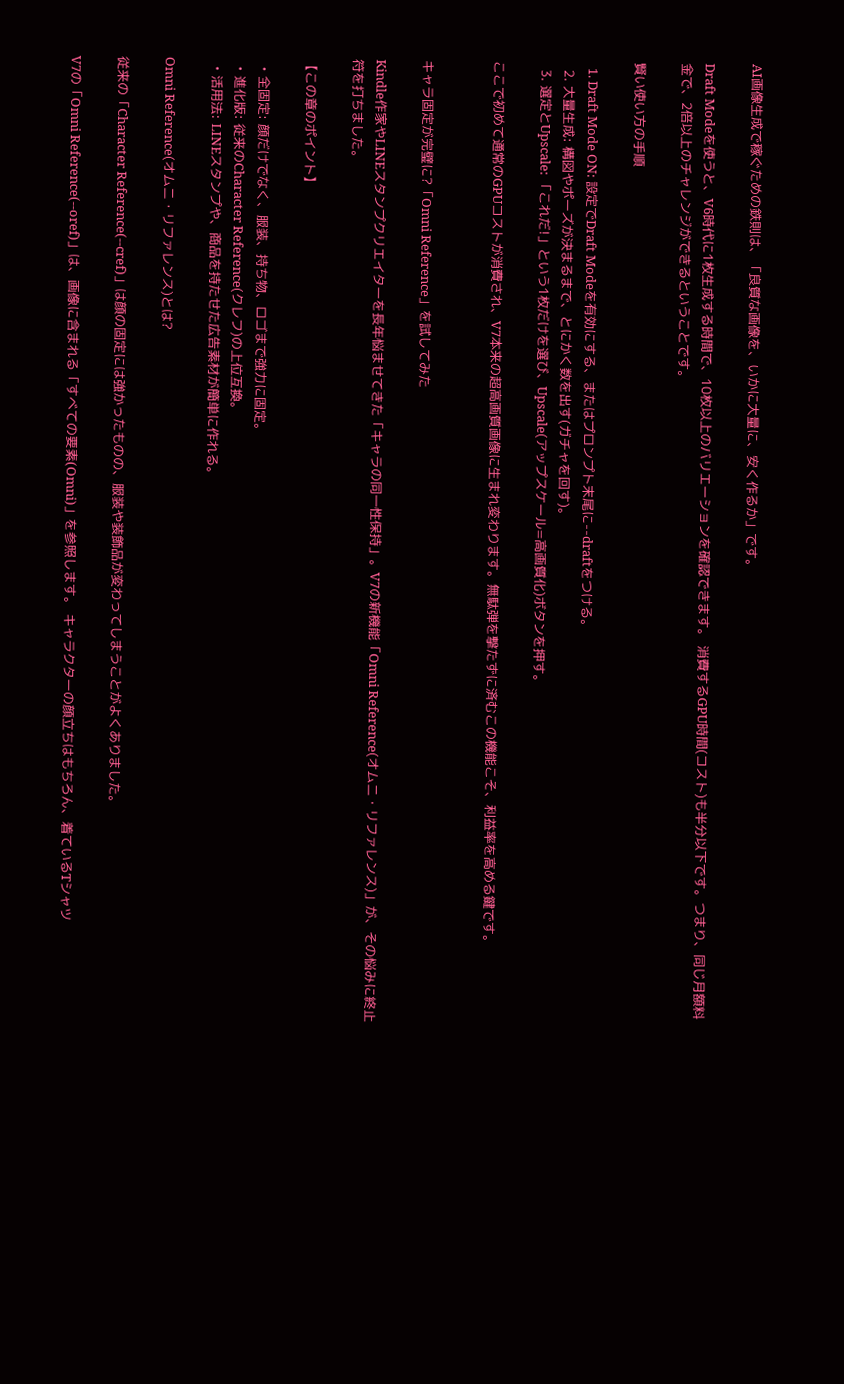AI画像生成で稼ぐための鉄則は、「良質な画像を、いかに大量に、安く作るか」です。

Draft Modeを使うと、V6時代に1枚生成する時間で、10枚以上のバリエーションを確認できます。 消費するGPU時間(コスト)も半分以下です。つまり、同じ月額料金で、2倍以上のチャレンジができるということです。

賢い使い方の手順

  1. Draft Mode ON: 設定でDraft Modeを有効にする、またはプロンプト末尾に--draftをつける。
  2. 大量生成: 構図やポーズが決まるまで、とにかく数を出す(ガチャを回す)。
  3. 選定とUpscale: 「これだ!」という1枚だけを選び、Upscale(アップスケール=高画質化)ボタンを押す。

ここで初めて通常のGPUコストが消費され、V7本来の超高画質画像に生まれ変わります。無駄弾を撃たずに済むこの機能こそ、利益率を高める鍵です。


キャラ固定が完璧に?「Omni Reference」を試してみた

Kindle作家やLINEスタンプクリエイターを長年悩ませてきた「キャラの同一性保持」。V7の新機能「Omni Reference(オムニ・リファレンス)」が、その悩みに終止符を打ちました。

【この章のポイント】

  • 全固定: 顔だけでなく、服装、持ち物、ロゴまで強力に固定。
  • 進化版: 従来のCharacter Reference(クレフ)の上位互換。
  • 活用法: LINEスタンプや、商品を持たせた広告素材が簡単に作れる。

Omni Reference(オムニ・リファレンス)とは?

従来の「Character Reference(--cref)」は顔の固定には強かったものの、服装や装飾品が変わってしまうことがよくありました。

V7の「Omni Reference(--oref)」は、画像に含まれる「すべての要素(Omni)」を参照します。 キャラクターの顔立ちはもちろん、着ているTシャツ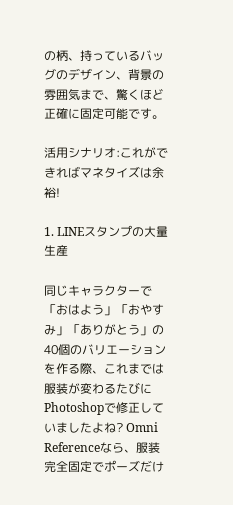の柄、持っているバッグのデザイン、背景の雰囲気まで、驚くほど正確に固定可能です。

活用シナリオ:これができればマネタイズは余裕!

1. LINEスタンプの大量生産

同じキャラクターで「おはよう」「おやすみ」「ありがとう」の40個のバリエーションを作る際、これまでは服装が変わるたびにPhotoshopで修正していましたよね? Omni Referenceなら、服装完全固定でポーズだけ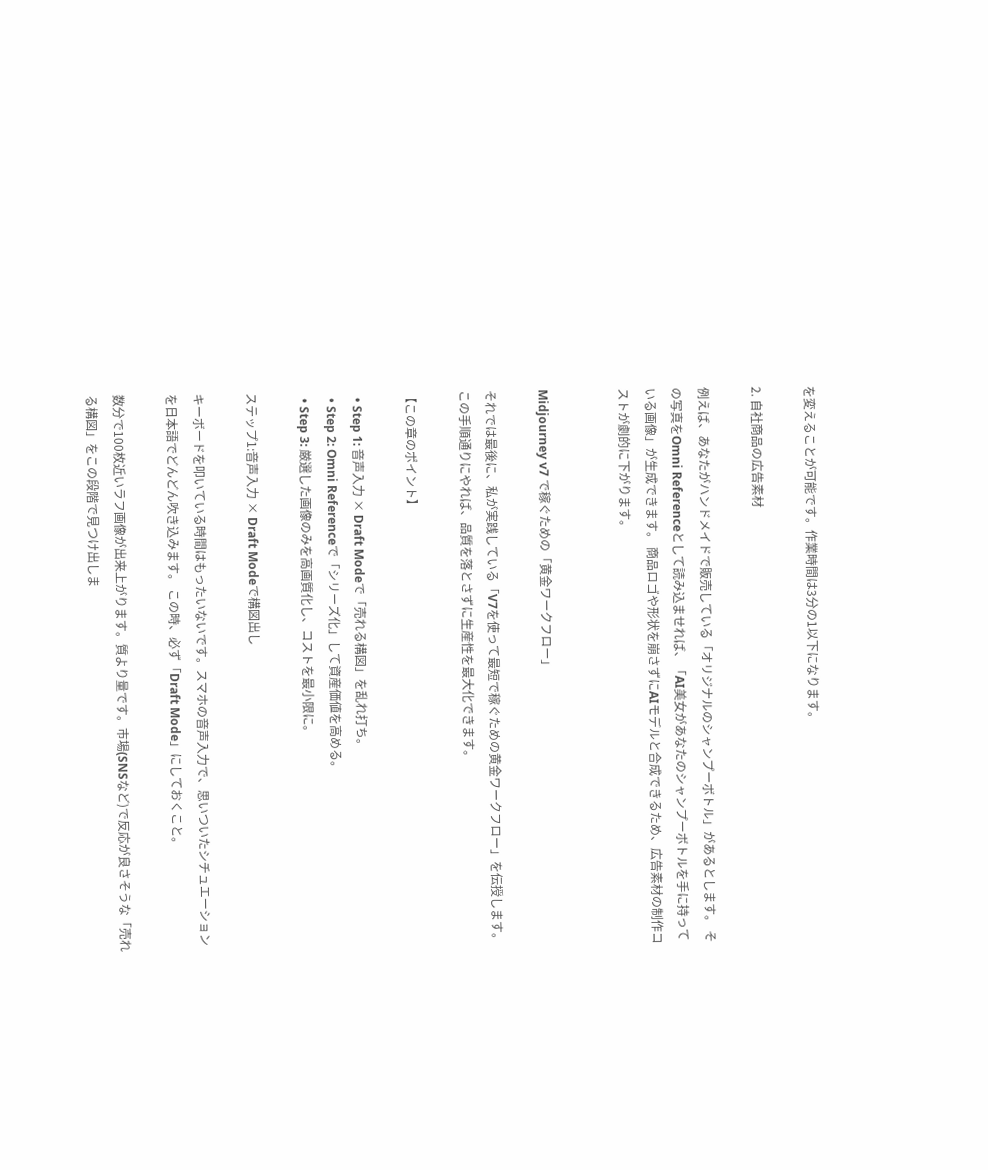を変えることが可能です。作業時間は3分の1以下になります。

2. 自社商品の広告素材

例えば、あなたがハンドメイドで販売している「オリジナルのシャンプーボトル」があるとします。 その写真をOmni Referenceとして読み込ませれば、「AI美女があなたのシャンプーボトルを手に持っている画像」が生成できます。 商品ロゴや形状を崩さずにAIモデルと合成できるため、広告素材の制作コストが劇的に下がります。


Midjourney v7 で稼ぐための「黄金ワークフロー」

それでは最後に、私が実践している「V7を使って最短で稼ぐための黄金ワークフロー」を伝授します。 この手順通りにやれば、品質を落とさずに生産性を最大化できます。

【この章のポイント】

  • Step 1: 音声入力 × Draft Modeで「売れる構図」を乱れ打ち。
  • Step 2: Omni Referenceで「シリーズ化」して資産価値を高める。
  • Step 3: 厳選した画像のみを高画質化し、コストを最小限に。

ステップ1:音声入力 × Draft Modeで構図出し

キーボードを叩いている時間はもったいないです。スマホの音声入力で、思いついたシチュエーションを日本語でどんどん吹き込みます。 この時、必ず「Draft Mode」にしておくこと。

数分で100枚近いラフ画像が出来上がります。質より量です。市場(SNSなど)で反応が良さそうな「売れる構図」をこの段階で見つけ出しま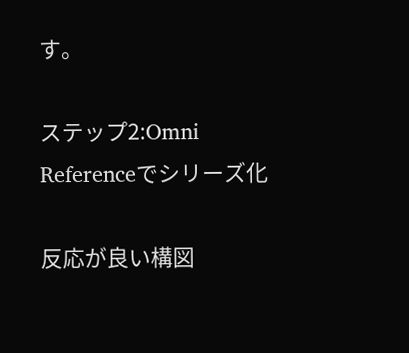す。

ステップ2:Omni Referenceでシリーズ化

反応が良い構図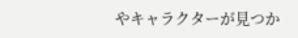やキャラクターが見つか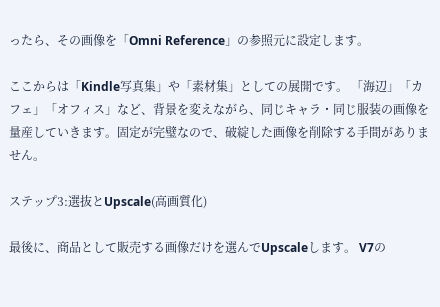ったら、その画像を「Omni Reference」の参照元に設定します。

ここからは「Kindle写真集」や「素材集」としての展開です。 「海辺」「カフェ」「オフィス」など、背景を変えながら、同じキャラ・同じ服装の画像を量産していきます。固定が完璧なので、破綻した画像を削除する手間がありません。

ステップ3:選抜とUpscale(高画質化)

最後に、商品として販売する画像だけを選んでUpscaleします。 V7の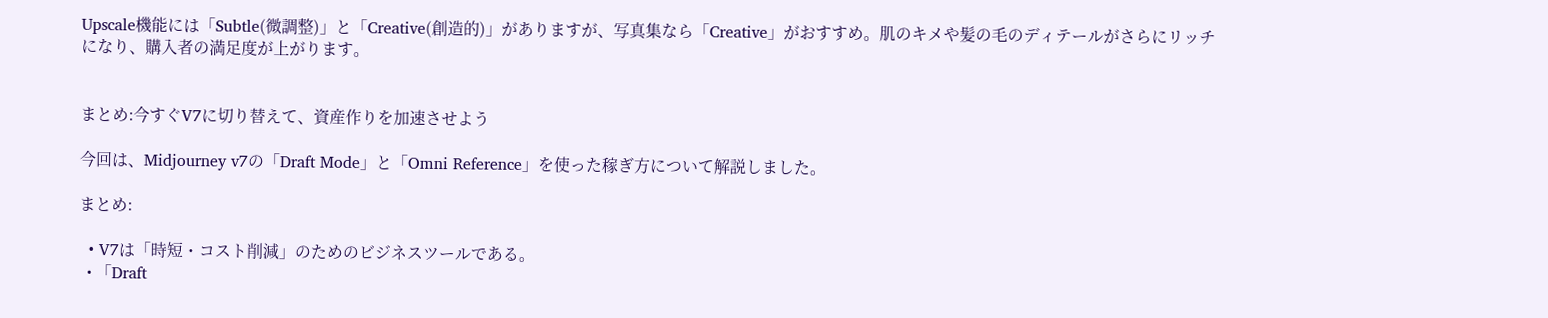Upscale機能には「Subtle(微調整)」と「Creative(創造的)」がありますが、写真集なら「Creative」がおすすめ。肌のキメや髪の毛のディテールがさらにリッチになり、購入者の満足度が上がります。


まとめ:今すぐV7に切り替えて、資産作りを加速させよう

今回は、Midjourney v7の「Draft Mode」と「Omni Reference」を使った稼ぎ方について解説しました。

まとめ:

  • V7は「時短・コスト削減」のためのビジネスツールである。
  • 「Draft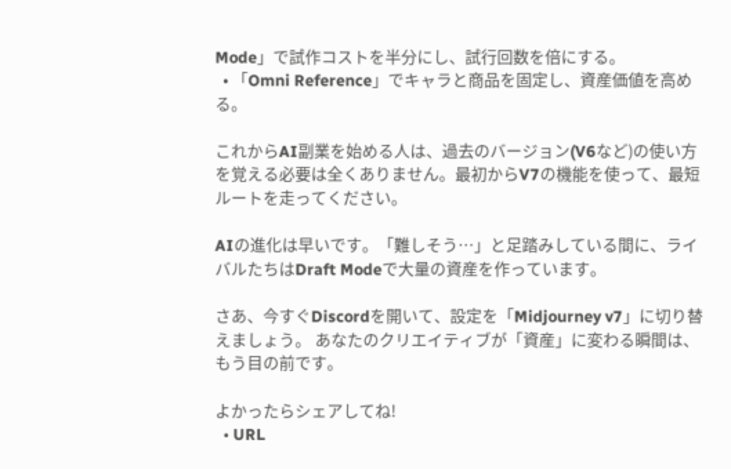Mode」で試作コストを半分にし、試行回数を倍にする。
  • 「Omni Reference」でキャラと商品を固定し、資産価値を高める。

これからAI副業を始める人は、過去のバージョン(V6など)の使い方を覚える必要は全くありません。最初からV7の機能を使って、最短ルートを走ってください。

AIの進化は早いです。「難しそう…」と足踏みしている間に、ライバルたちはDraft Modeで大量の資産を作っています。

さあ、今すぐDiscordを開いて、設定を「Midjourney v7」に切り替えましょう。 あなたのクリエイティブが「資産」に変わる瞬間は、もう目の前です。

よかったらシェアしてね!
  • URL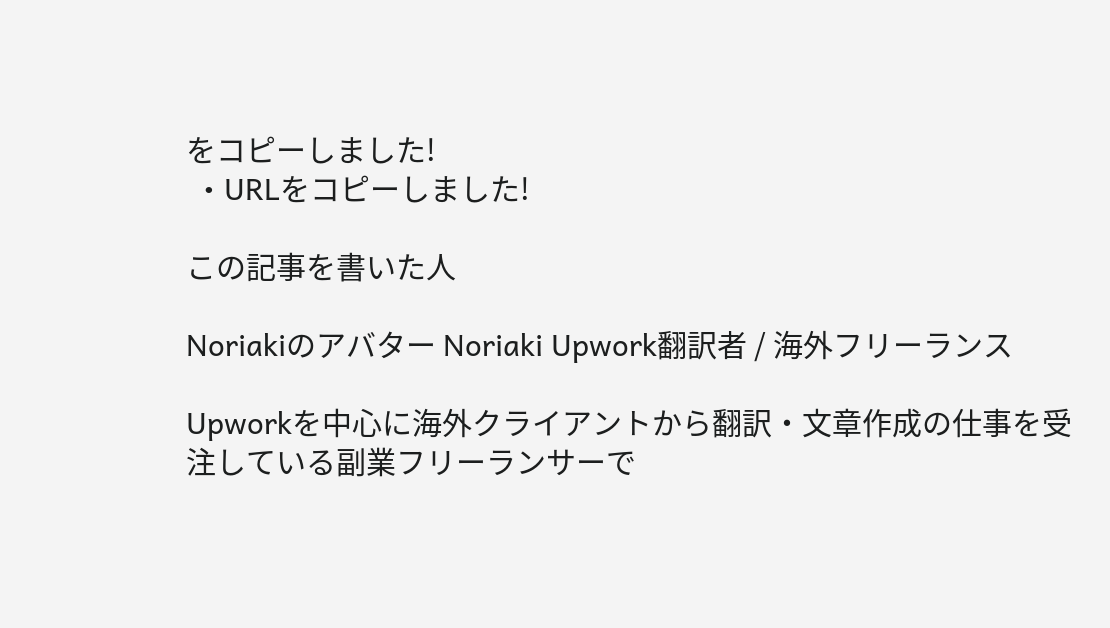をコピーしました!
  • URLをコピーしました!

この記事を書いた人

Noriakiのアバター Noriaki Upwork翻訳者 / 海外フリーランス

Upworkを中心に海外クライアントから翻訳・文章作成の仕事を受注している副業フリーランサーで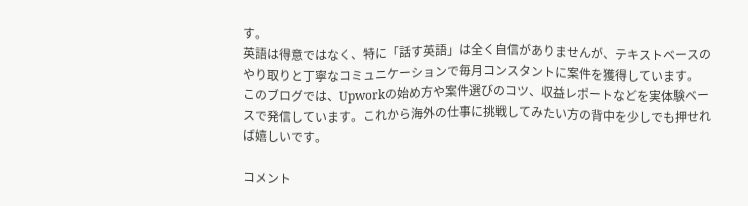す。
英語は得意ではなく、特に「話す英語」は全く自信がありませんが、テキストベースのやり取りと丁寧なコミュニケーションで毎月コンスタントに案件を獲得しています。
このブログでは、Upworkの始め方や案件選びのコツ、収益レポートなどを実体験ベースで発信しています。これから海外の仕事に挑戦してみたい方の背中を少しでも押せれば嬉しいです。

コメント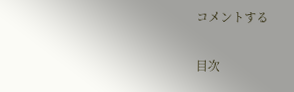コメントする

目次